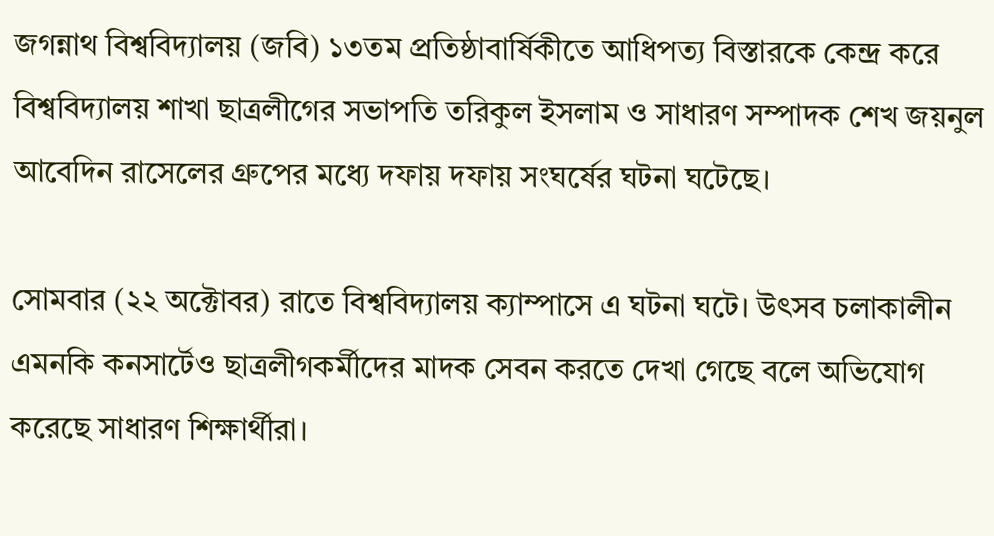জগন্নাথ বিশ্ববিদ্যালয় (জবি) ১৩তম প্রতিষ্ঠাবার্ষিকীতে আধিপত্য বিস্তারকে কেন্দ্র করে বিশ্ববিদ্যালয় শাখা ছাত্রলীগের সভাপতি তরিকুল ইসলাম ও সাধারণ সম্পাদক শেখ জয়নুল আবেদিন রাসেলের গ্রুপের মধ্যে দফায় দফায় সংঘর্ষের ঘটনা ঘটেছে।

সোমবার (২২ অক্টোবর) রাতে বিশ্ববিদ্যালয় ক্যাম্পাসে এ ঘটনা ঘটে। উৎসব চলাকালীন এমনকি কনসার্টেও ছাত্রলীগকর্মীদের মাদক সেবন করতে দেখা গেছে বলে অভিযোগ করেছে সাধারণ শিক্ষার্থীরা।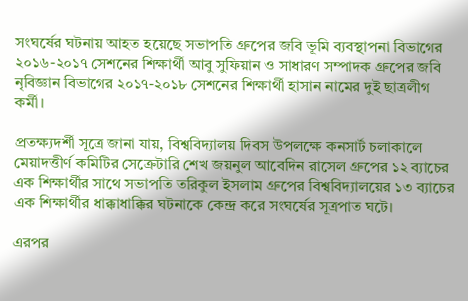সংঘর্ষের ঘটনায় আহত হয়েছে সভাপতি গ্রুপের জবি ভূমি ব্যবস্থাপনা বিভাগের ২০১৬-২০১৭ সেশনের শিক্ষার্থী আবু সুফিয়ান ও সাধারণ সম্পাদক গ্রুপের জবি নৃবিজ্ঞান বিভাগের ২০১৭-২০১৮ সেশনের শিক্ষার্থী হাসান নামের দুই ছাত্রলীগ কর্মী।

প্রতক্ষ্যদর্শী সূত্রে জানা যায়, বিশ্ববিদ্যালয় দিবস উপলক্ষে কনসার্ট চলাকালে মেয়াদত্তীর্ণ কমিটির সেক্রেটারি শেখ জয়নুল আবেদিন রাসেল গ্রুপের ১২ ব্যাচের এক শিক্ষার্থীর সাথে সভাপতি তরিকুল ইসলাম গ্রুপের বিশ্ববিদ্যালয়ের ১৩ ব্যাচের এক শিক্ষার্থীর ধাক্কাধাক্কির ঘটনাকে কেন্দ্র করে সংঘর্ষের সূত্রপাত ঘটে।

এরপর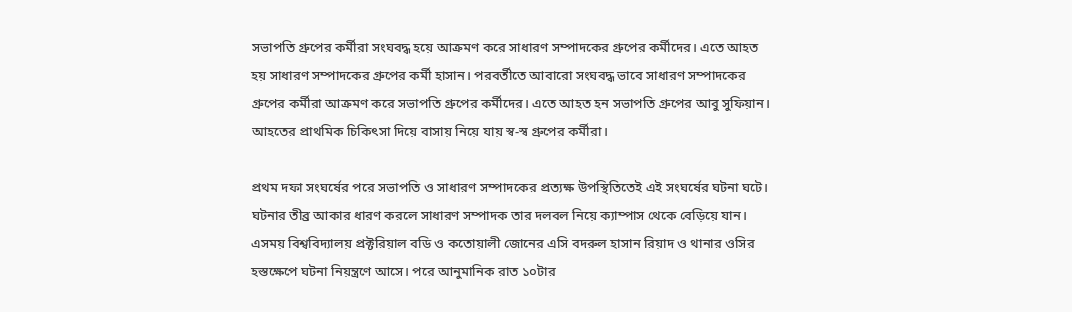সভাপতি গ্রুপের কর্মীরা সংঘবদ্ধ হয়ে আক্রমণ করে সাধারণ সম্পাদকের গ্রুপের কর্মীদের। এতে আহত হয় সাধারণ সম্পাদকের গ্রুপের কর্মী হাসান। পরবর্তীতে আবারো সংঘবদ্ধ ভাবে সাধারণ সম্পাদকের গ্রুপের কর্মীরা আক্রমণ করে সভাপতি গ্রুপের কর্মীদের। এতে আহত হন সভাপতি গ্রুপের আবু সুফিয়ান। আহতের প্রাথমিক চিকিৎসা দিয়ে বাসায় নিয়ে যায় স্ব-স্ব গ্রুপের কর্মীরা।

প্রথম দফা সংঘর্ষের পরে সভাপতি ও সাধারণ সম্পাদকের প্রত্যক্ষ উপস্থিতিতেই এই সংঘর্ষের ঘটনা ঘটে। ঘটনার তীব্র আকার ধারণ করলে সাধারণ সম্পাদক তার দলবল নিয়ে ক্যাম্পাস থেকে বেড়িয়ে যান। এসময় বিশ্ববিদ্যালয় প্রক্টরিয়াল বডি ও কতোয়ালী জোনের এসি বদরুল হাসান রিয়াদ ও থানার ওসির হস্তক্ষেপে ঘটনা নিয়ন্ত্রণে আসে। পরে আনুমানিক রাত ১০টার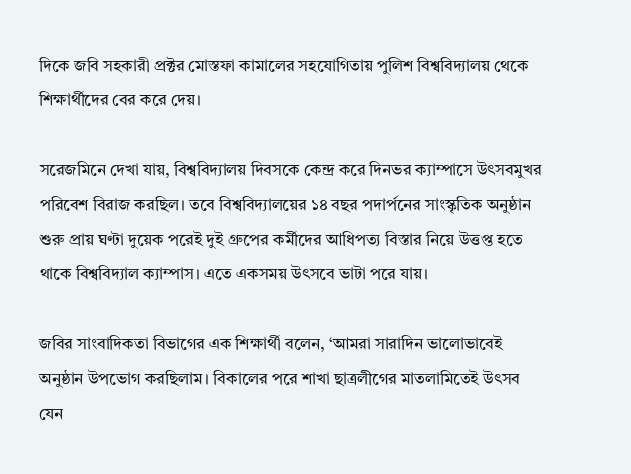দিকে জবি সহকারী প্রক্টর মোস্তফা কামালের সহযোগিতায় পুলিশ বিশ্ববিদ্যালয় থেকে শিক্ষার্থীদের বের করে দেয়।

সরেজমিনে দেখা যায়, বিশ্ববিদ্যালয় দিবসকে কেন্দ্র করে দিনভর ক্যাম্পাসে উৎসবমুখর পরিবেশ বিরাজ করছিল। তবে বিশ্ববিদ্যালয়ের ১৪ বছর পদার্পনের সাংস্কৃতিক অনুষ্ঠান শুরু প্রায় ঘণ্টা দুয়েক পরেই দুই গ্রুপের কর্মীদের আধিপত্য বিস্তার নিয়ে উত্তপ্ত হতে থাকে বিশ্ববিদ্যাল ক্যাম্পাস। এতে একসময় উৎসবে ভাটা পরে যায়।

জবির সাংবাদিকতা বিভাগের এক শিক্ষার্থী বলেন, ‘আমরা সারাদিন ভালোভাবেই অনুষ্ঠান উপভোগ করছিলাম। বিকালের পরে শাখা ছাত্রলীগের মাতলামিতেই উৎসব যেন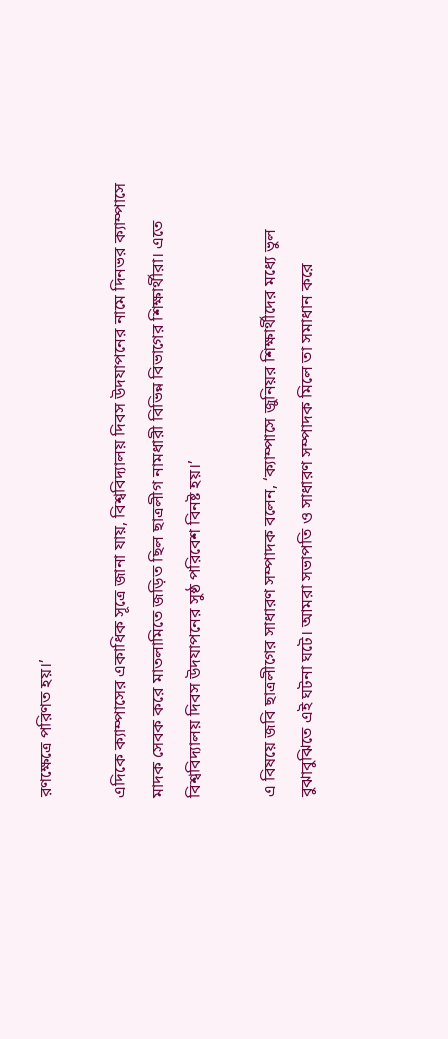রণক্ষেত্রে পরিণত হয়।’

এদিকে ক্যাম্পাসের একাধিক সূত্রে জানা যায়, বিশ্ববিদ্যালয় দিবস উদযাপনের নামে দিনভর ক্যাম্পাসে মাদক সেবক করে মাতলামিতে জড়িত ছিল ছাত্রলীগ নামধারী বিভিন্ন বিভাগের শিক্ষার্থীরা। এতে বিশ্ববিদ্যালয় দিবস উদযাপনের সুষ্ঠ পরিবেশ বিনষ্ট হয়।’

এ বিষয়ে জবি ছাত্রলীগের সাধারণ সম্পাদক বলেন, ‘ক্যাম্পাসে জুনিয়র শিক্ষার্থীদের মধ্যে ভুল বুঝাবুঝিতে এই ঘটনা ঘটে। আমরা সভাপতি ও সাধারণ সম্পাদক মিলে তা সমাধান করে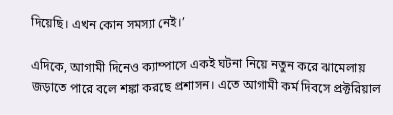দিয়েছি। এখন কোন সমস্যা নেই।’

এদিকে, আগামী দিনেও ক্যাম্পাসে একই ঘটনা নিয়ে নতুন করে ঝামেলায় জড়াতে পারে বলে শঙ্কা করছে প্রশাসন। এতে আগামী কর্ম দিবসে প্রক্টরিয়াল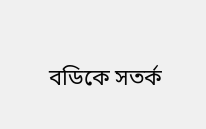বডিকে সতর্ক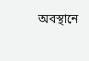অবস্থানে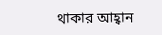থাকার আহ্বান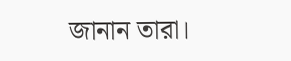জানান তারা।